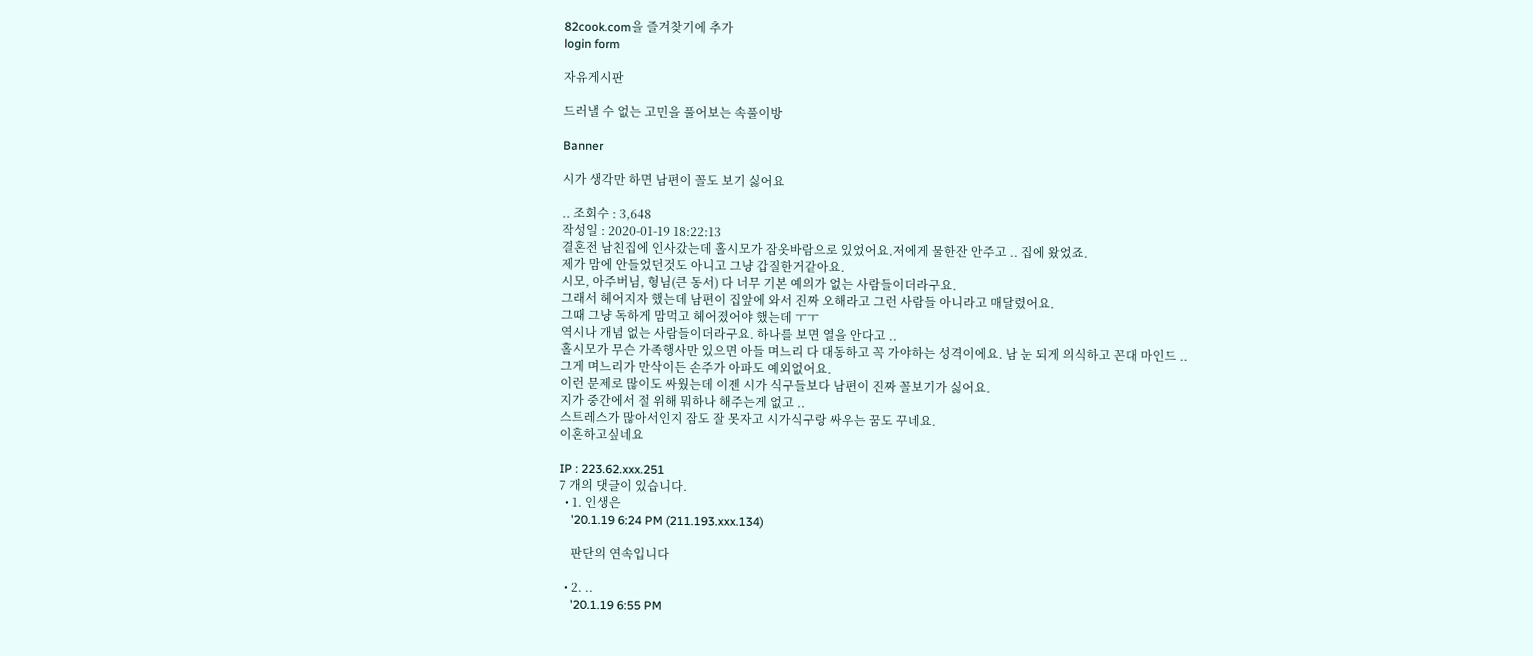82cook.com을 즐겨찾기에 추가
login form

자유게시판

드러낼 수 없는 고민을 풀어보는 속풀이방

Banner

시가 생각만 하면 남편이 꼴도 보기 싫어요

.. 조회수 : 3,648
작성일 : 2020-01-19 18:22:13
결혼전 남친집에 인사갔는데 홀시모가 잠옷바람으로 있었어요.저에게 물한잔 안주고 .. 집에 왔었죠.
제가 맘에 안들었던것도 아니고 그냥 갑질한거같아요.
시모, 아주버님, 형님(큰 동서) 다 너무 기본 예의가 없는 사람들이더라구요.
그래서 헤어지자 했는데 남편이 집앞에 와서 진짜 오해라고 그런 사람들 아니라고 매달렸어요.
그때 그냥 독하게 맘먹고 헤어졌어야 했는데 ㅜㅜ
역시나 개념 없는 사람들이더라구요. 하나를 보면 열을 안다고 ..
홀시모가 무슨 가족행사만 있으면 아들 며느리 다 대동하고 꼭 가야하는 성격이에요. 남 눈 되게 의식하고 꼰대 마인드 ..
그게 며느리가 만삭이든 손주가 아파도 예외없어요.
이런 문제로 많이도 싸웠는데 이젠 시가 식구들보다 남편이 진짜 꼴보기가 싫어요.
지가 중간에서 절 위해 뭐하나 해주는게 없고 ..
스트레스가 많아서인지 잠도 잘 못자고 시가식구랑 싸우는 꿈도 꾸네요.
이혼하고싶네요

IP : 223.62.xxx.251
7 개의 댓글이 있습니다.
  • 1. 인생은
    '20.1.19 6:24 PM (211.193.xxx.134)

    판단의 연속입니다

  • 2. ..
    '20.1.19 6:55 PM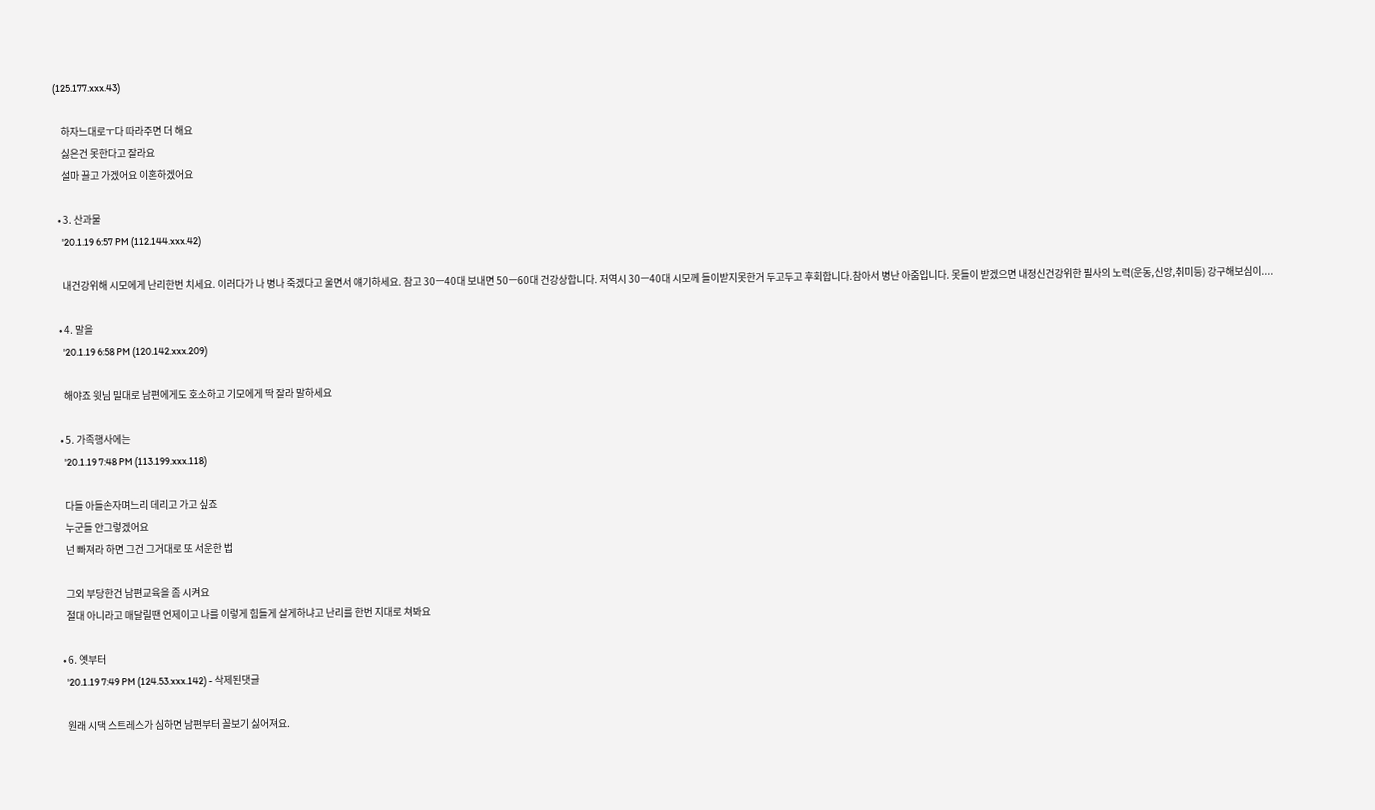(125.177.xxx.43)

    하자느대로ㅜ다 따라주면 더 해요
    싫은건 못한다고 잘라요
    설마 끌고 가겠어요 이혼하겠어요

  • 3. 산과물
    '20.1.19 6:57 PM (112.144.xxx.42)

    내건강위해 시모에게 난리한번 치세요. 이러다가 나 병나 죽겠다고 울면서 얘기하세요. 참고 30ㅡ40대 보내면 50ㅡ60대 건강상합니다. 저역시 30ㅡ40대 시모께 들이받지못한거 두고두고 후회합니다.참아서 병난 아줌입니다. 못들이 받겠으면 내정신건강위한 필사의 노력(운동,신앙,취미등) 강구해보심이....

  • 4. 말을
    '20.1.19 6:58 PM (120.142.xxx.209)

    해야죠 윗님 밀대로 남편에게도 호소하고 기모에게 딱 잘라 말하세요

  • 5. 가족행사에는
    '20.1.19 7:48 PM (113.199.xxx.118)

    다들 아들손자며느리 데리고 가고 싶죠
    누군들 안그렇겠어요
    넌 빠져라 하면 그건 그거대로 또 서운한 법

    그외 부당한건 남편교육을 좀 시켜요
    절대 아니라고 매달릴땐 언제이고 나를 이렇게 힘들게 살게하냐고 난리를 한번 지대로 쳐봐요

  • 6. 옛부터
    '20.1.19 7:49 PM (124.53.xxx.142) - 삭제된댓글

    원래 시댁 스트레스가 심하면 남편부터 꼴보기 싫어져요.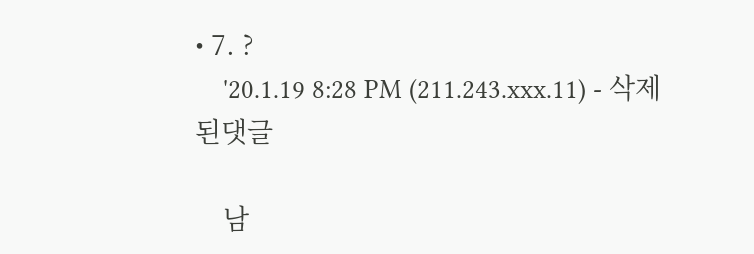• 7. ?
    '20.1.19 8:28 PM (211.243.xxx.11) - 삭제된댓글

    남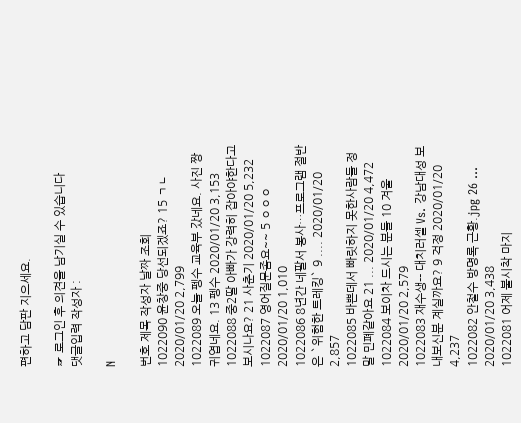편하고 담판 지으세요.

☞ 로그인 후 의견을 남기실 수 있습니다
댓글입력 작성자 :

N

번호 제목 작성자 날짜 조회
1022090 윤창중 당선되겠죠? 15 ㄱㄴ 2020/01/20 2,799
1022089 오늘 펭수 교육부 갔네요. 사진 짱 귀엽네요. 13 펭수 2020/01/20 3,153
1022088 중2딸 아빠가 강력히 잡아야한다고 보시나요? 21 사춘기 2020/01/20 5,232
1022087 영어질문좀요~~ 5 ㅇㅇㅇ 2020/01/20 1,010
1022086 8년간 네팔서 봉사…프로그램 절반은 `위험한 트레킹` 9 .... 2020/01/20 2,857
1022085 바쁜데서 빠릿하지 못한사람들 정말 민폐같아요 21 ... 2020/01/20 4,472
1022084 보이차 드시는 분들 10 겨울 2020/01/20 2,579
1022083 재수생-- 대치러셀 Vs. 강남대성 보내보신분 계실까요? 9 걱정 2020/01/20 4,237
1022082 안철수 방명록 근황.jpg 26 ... 2020/01/20 3,438
1022081 어제 불시착 마지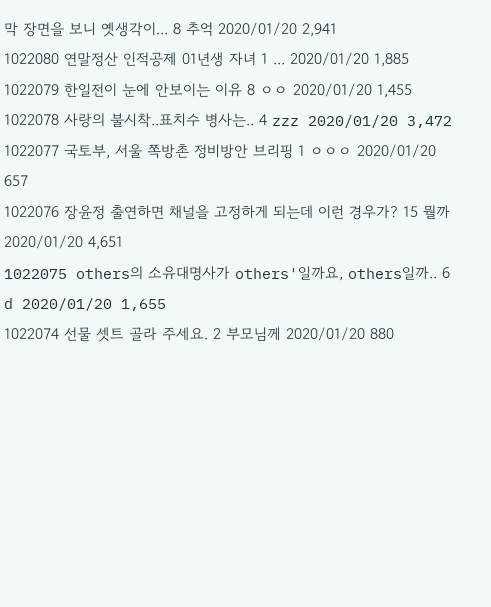막 장면을 보니 옛생각이... 8 추억 2020/01/20 2,941
1022080 연말정산 인적공제 01년생 자녀 1 ... 2020/01/20 1,885
1022079 한일전이 눈에 안보이는 이유 8 ㅇㅇ 2020/01/20 1,455
1022078 사랑의 불시착..표치수 병사는.. 4 zzz 2020/01/20 3,472
1022077 국토부, 서울 쪽방촌 정비방안 브리핑 1 ㅇㅇㅇ 2020/01/20 657
1022076 장윤정 출연하면 채널을 고정하게 되는데 이런 경우가? 15 뭘까 2020/01/20 4,651
1022075 others의 소유대명사가 others'일까요, others일까.. 6 d 2020/01/20 1,655
1022074 선물 셋트 골라 주세요. 2 부모님께 2020/01/20 880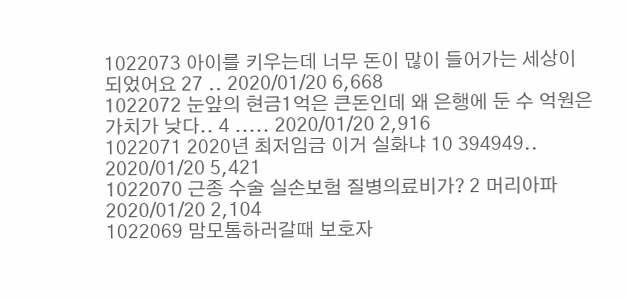1022073 아이를 키우는데 너무 돈이 많이 들어가는 세상이 되었어요 27 .. 2020/01/20 6,668
1022072 눈앞의 현금1억은 큰돈인데 왜 은행에 둔 수 억원은 가치가 낮다.. 4 ..... 2020/01/20 2,916
1022071 2020년 최저임금 이거 실화냐 10 394949.. 2020/01/20 5,421
1022070 근종 수술 실손보험 질병의료비가? 2 머리아파 2020/01/20 2,104
1022069 맘모톰하러갈때 보호자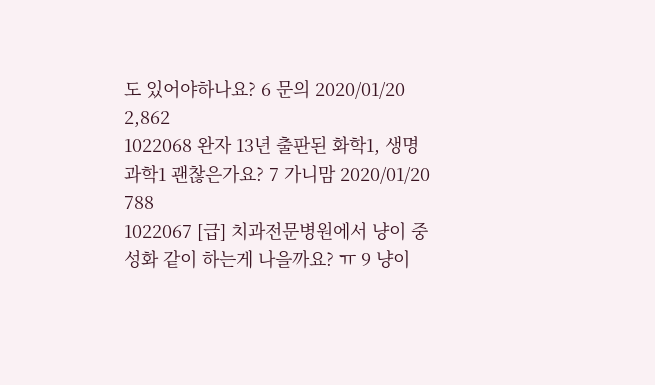도 있어야하나요? 6 문의 2020/01/20 2,862
1022068 완자 13년 출판된 화학1, 생명과학1 괜찮은가요? 7 가니맘 2020/01/20 788
1022067 [급] 치과전문병원에서 냥이 중성화 같이 하는게 나을까요? ㅠ 9 냥이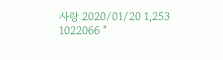사랑 2020/01/20 1,253
1022066 "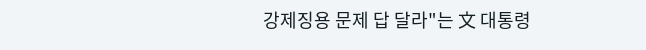강제징용 문제 답 달라"는 文 대통령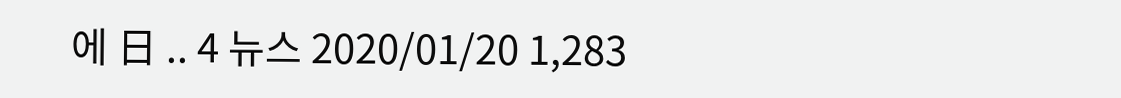에 日 .. 4 뉴스 2020/01/20 1,283